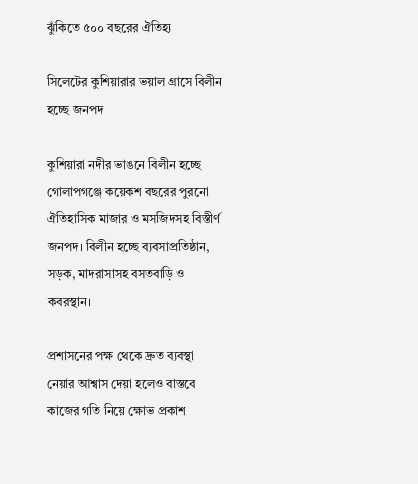ঝুঁকিতে ৫০০ বছরের ঐতিহ্য

সিলেটের কুশিয়ারার ভয়াল গ্রাসে বিলীন হচ্ছে জনপদ

কুশিয়ারা নদীর ভাঙনে বিলীন হচ্ছে গোলাপগঞ্জে কয়েকশ বছরের পুরনো ঐতিহাসিক মাজার ও মসজিদসহ বিস্তীর্ণ জনপদ। বিলীন হচ্ছে ব্যবসাপ্রতিষ্ঠান, সড়ক, মাদরাসাসহ বসতবাড়ি ও কবরস্থান।

প্রশাসনের পক্ষ থেকে দ্রুত ব্যবস্থা নেয়ার আশ্বাস দেয়া হলেও বাস্তবে কাজের গতি নিয়ে ক্ষোভ প্রকাশ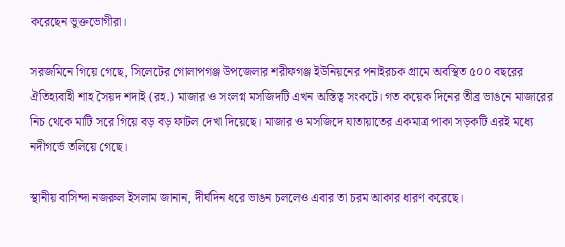করেছেন ভুক্তভোগীরা।

সরজমিনে গিয়ে গেছে, সিলেটের গোলাপগঞ্জ উপজেলার শরীফগঞ্জ ইউনিয়নের পনাইরচক গ্রামে অবস্থিত ৫০০ বছরের ঐতিহ্যবাহী শাহ সৈয়দ শদাই (রহ.) মাজার ও সংলগ্ন মসজিদটি এখন অস্তিত্ব সংকটে। গত কয়েক দিনের তীব্র ভাঙনে মাজারের নিচ থেকে মাটি সরে গিয়ে বড় বড় ফাটল দেখা দিয়েছে। মাজার ও মসজিদে যাতায়াতের একমাত্র পাকা সড়কটি এরই মধ্যে নদীগর্ভে তলিয়ে গেছে।

স্থানীয় বাসিন্দা নজরুল ইসলাম জানান, দীর্ঘদিন ধরে ভাঙন চললেও এবার তা চরম আকার ধারণ করেছে।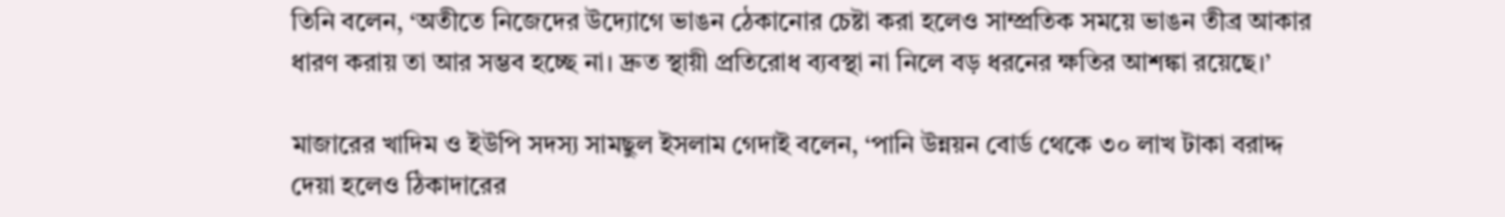তিনি বলেন, ‘অতীতে নিজেদের উদ্যোগে ভাঙন ঠেকানোর চেষ্টা করা হলেও সাম্প্রতিক সময়ে ভাঙন তীব্র আকার ধারণ করায় তা আর সম্ভব হচ্ছে না। দ্রুত স্থায়ী প্রতিরোধ ব্যবস্থা না নিলে বড় ধরনের ক্ষতির আশঙ্কা রয়েছে।’

মাজারের খাদিম ও ইউপি সদস্য সামছুল ইসলাম গেদাই বলেন, ‘পানি উন্নয়ন বোর্ড থেকে ৩০ লাখ টাকা বরাদ্দ দেয়া হলেও ঠিকাদারের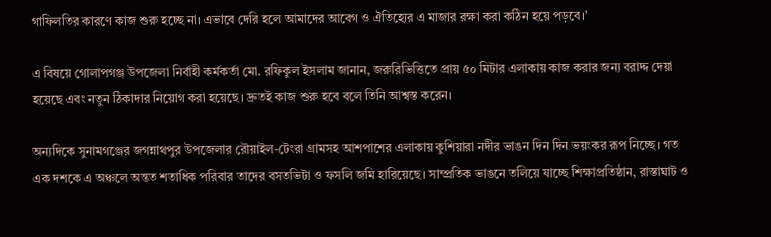গাফিলতির কারণে কাজ শুরু হচ্ছে না। এভাবে দেরি হলে আমাদের আবেগ ও ঐতিহ্যের এ মাজার রক্ষা করা কঠিন হয়ে পড়বে।’

এ বিষয়ে গোলাপগঞ্জ উপজেলা নির্বাহী কর্মকর্তা মো. রফিকুল ইসলাম জানান, জরুরিভিত্তিতে প্রায় ৫০ মিটার এলাকায় কাজ করার জন্য বরাদ্দ দেয়া হয়েছে এবং নতুন ঠিকাদার নিয়োগ করা হয়েছে। দ্রুতই কাজ শুরু হবে বলে তিনি আশ্বস্ত করেন।

অন্যদিকে সুনামগঞ্জের জগন্নাথপুর উপজেলার রৌয়াইল-টেংরা গ্রামসহ আশপাশের এলাকায় কুশিয়ারা নদীর ভাঙন দিন দিন ভয়ংকর রূপ নিচ্ছে। গত এক দশকে এ অঞ্চলে অন্তত শতাধিক পরিবার তাদের বসতভিটা ও ফসলি জমি হারিয়েছে। সাম্প্রতিক ভাঙনে তলিয়ে যাচ্ছে শিক্ষাপ্রতিষ্ঠান, রাস্তাঘাট ও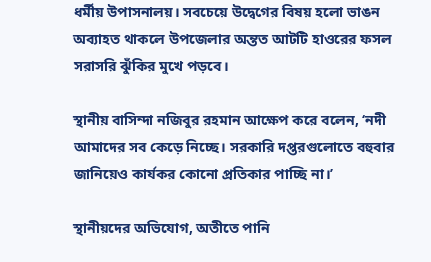ধর্মীয় উপাসনালয়। সবচেয়ে উদ্বেগের বিষয় হলো ভাঙন অব্যাহত থাকলে উপজেলার অন্তত আটটি হাওরের ফসল সরাসরি ঝুঁকির মুখে পড়বে।

স্থানীয় বাসিন্দা নজিবুর রহমান আক্ষেপ করে বলেন, ‘নদী আমাদের সব কেড়ে নিচ্ছে। সরকারি দপ্তরগুলোতে বহুবার জানিয়েও কার্যকর কোনো প্রতিকার পাচ্ছি না।’

স্থানীয়দের অভিযোগ, অতীতে পানি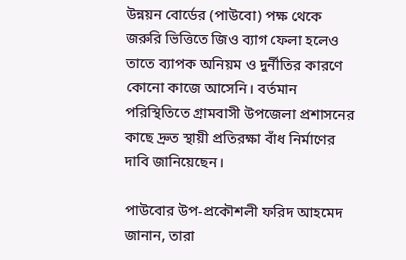উন্নয়ন বোর্ডের (পাউবো) পক্ষ থেকে জরুরি ভিত্তিতে জিও ব্যাগ ফেলা হলেও তাতে ব্যাপক অনিয়ম ও দুর্নীতির কারণে কোনো কাজে আসেনি। বর্তমান পরিস্থিতিতে গ্রামবাসী উপজেলা প্রশাসনের কাছে দ্রুত স্থায়ী প্রতিরক্ষা বাঁধ নির্মাণের দাবি জানিয়েছেন।

পাউবোর উপ-প্রকৌশলী ফরিদ আহমেদ জানান, তারা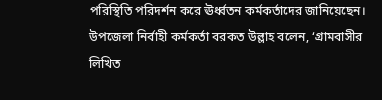পরিস্থিতি পরিদর্শন করে ঊর্ধ্বতন কর্মকর্তাদের জানিয়েছেন। উপজেলা নির্বাহী কর্মকর্তা বরকত উল্লাহ বলেন, ‘গ্রামবাসীর লিখিত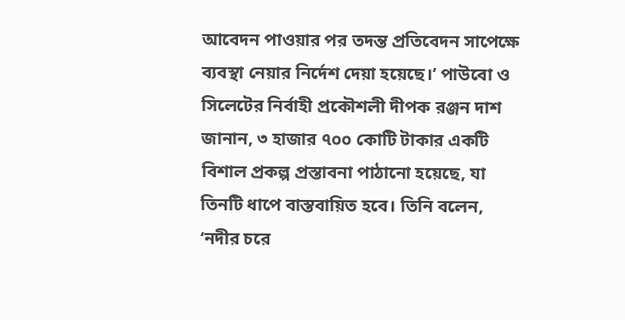আবেদন পাওয়ার পর তদন্ত প্রতিবেদন সাপেক্ষে ব্যবস্থা নেয়ার নির্দেশ দেয়া হয়েছে।’ পাউবো ও সিলেটের নির্বাহী প্রকৌশলী দীপক রঞ্জন দাশ জানান, ৩ হাজার ৭০০ কোটি টাকার একটি বিশাল প্রকল্প প্রস্তাবনা পাঠানো হয়েছে, যা তিনটি ধাপে বাস্তবায়িত হবে। তিনি বলেন, ‘নদীর চরে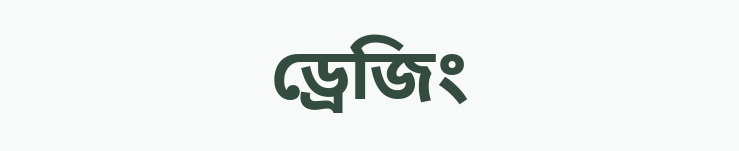ড্রেজিং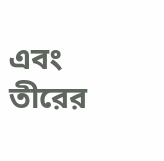এবং তীরের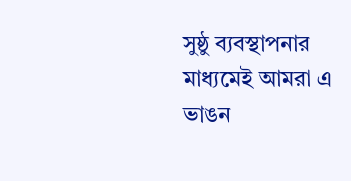সুষ্ঠু ব্যবস্থাপনার মাধ্যমেই আমরা এ ভাঙন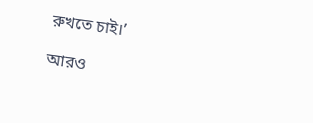রুখতে চাই।’

আরও